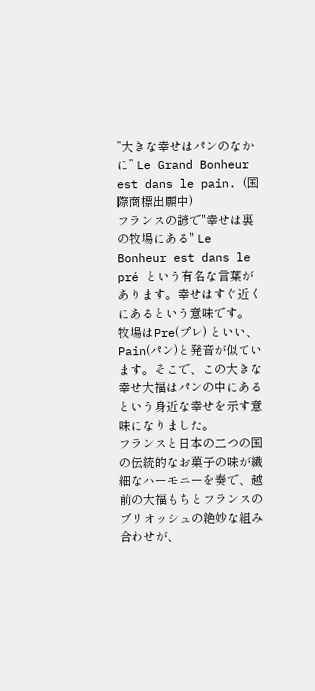”大きな幸せはパンのなかに” Le Grand Bonheur est dans le pain. (国際商標出願中)
フランスの諺で"幸せは裏の牧場にある" Le Bonheur est dans le pré という有名な言葉があります。幸せはすぐ近くにあるという意味です。 牧場はPre(プレ) といい、Pain(パン)と発音が似ています。そこで、この大きな幸せ大福はパンの中にあるという身近な幸せを示す意味になりました。
フランスと日本の二つの国の伝統的なお菓子の味が繊細なハーモニーを奏で、越前の大福もちとフランスのブリオッシュの絶妙な組み合わせが、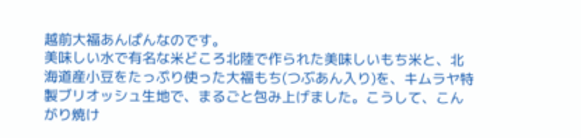越前大福あんぱんなのです。
美味しい水で有名な米どころ北陸で作られた美味しいもち米と、北海道産小豆をたっぷり使った大福もち(つぶあん入り)を、キムラヤ特製ブリオッシュ生地で、まるごと包み上げました。こうして、こんがり焼け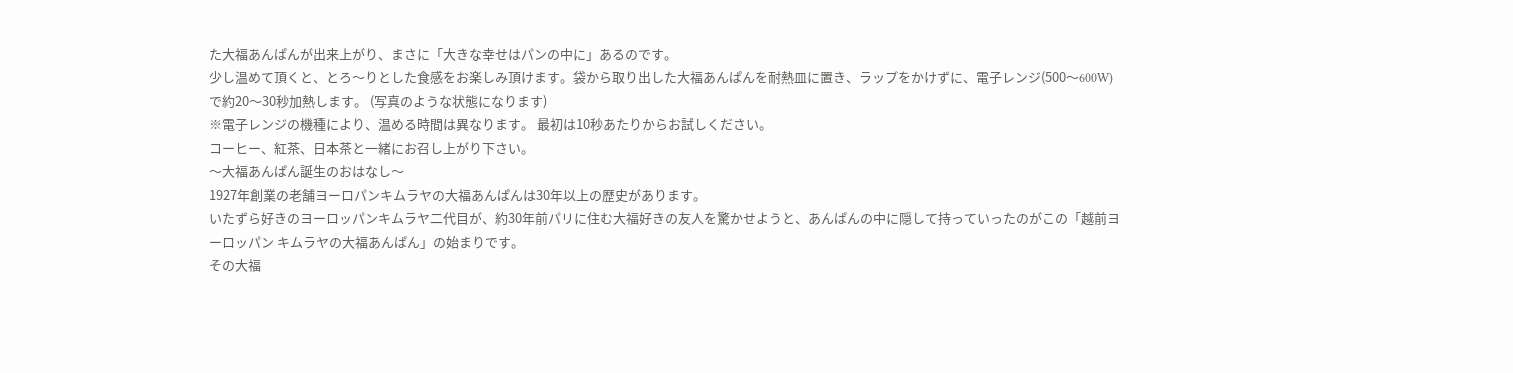た大福あんぱんが出来上がり、まさに「大きな幸せはパンの中に」あるのです。
少し温めて頂くと、とろ〜りとした食感をお楽しみ頂けます。袋から取り出した大福あんぱんを耐熱皿に置き、ラップをかけずに、電子レンジ(500〜600W)で約20〜30秒加熱します。 (写真のような状態になります)
※電子レンジの機種により、温める時間は異なります。 最初は10秒あたりからお試しください。
コーヒー、紅茶、日本茶と一緒にお召し上がり下さい。
〜大福あんぱん誕生のおはなし〜
1927年創業の老舗ヨーロパンキムラヤの大福あんぱんは30年以上の歴史があります。
いたずら好きのヨーロッパンキムラヤ二代目が、約30年前パリに住む大福好きの友人を驚かせようと、あんぱんの中に隠して持っていったのがこの「越前ヨーロッパン キムラヤの大福あんぱん」の始まりです。
その大福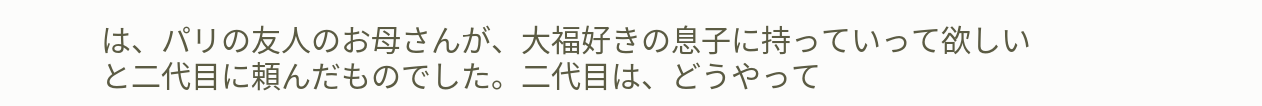は、パリの友人のお母さんが、大福好きの息子に持っていって欲しいと二代目に頼んだものでした。二代目は、どうやって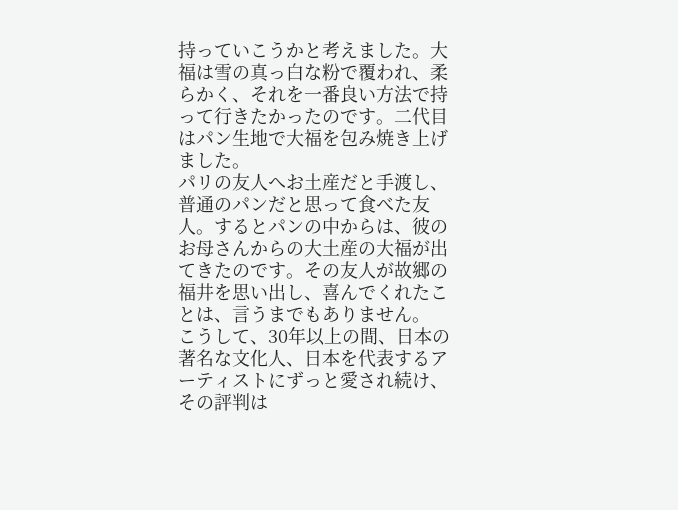持っていこうかと考えました。大福は雪の真っ白な粉で覆われ、柔らかく、それを一番良い方法で持って行きたかったのです。二代目はパン生地で大福を包み焼き上げました。
パリの友人へお土産だと手渡し、普通のパンだと思って食べた友人。するとパンの中からは、彼のお母さんからの大土産の大福が出てきたのです。その友人が故郷の福井を思い出し、喜んでくれたことは、言うまでもありません。
こうして、30年以上の間、日本の著名な文化人、日本を代表するアーティストにずっと愛され続け、その評判は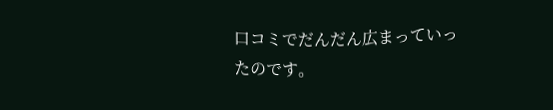口コミでだんだん広まっていったのです。